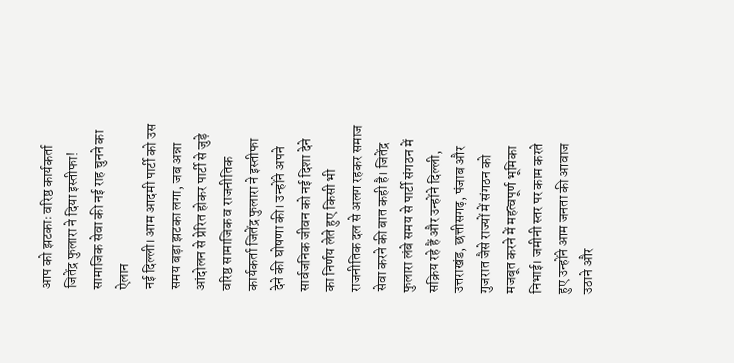आप को झटकाः वरिष्ठ कार्यकर्ता जितेंद्र फुलारा ने दिया इस्तीफा! सामाजिक सेवा की नई राह चुनने का ऐलान
नई दिल्ली। आम आदमी पार्टी को उस समय बड़ा झटका लगा, जब अन्ना आंदोलन से प्रेरित होकर पार्टी से जुड़े वरिष्ठ सामाजिक व राजनीतिक कार्यकर्ता जितेंद्र फुलारा ने इस्तीफा देने की घोषणा की। उन्होंने अपने सार्वजनिक जीवन को नई दिशा देने का निर्णय लेते हुए किसी भी राजनीतिक दल से अलग रहकर समाज सेवा करने की बात कही है। जितेंद्र फुलारा लंबे समय से पार्टी संगठन में सक्रिय रहे हैं और उन्होंने दिल्ली, उत्तराखंड, छत्तीसगढ़, पंजाब और गुजरात जैसे राज्यों में संगठन को मजबूत करने में महत्वपूर्ण भूमिका निभाई। जमीनी स्तर पर काम करते हुए उन्होंने आम जनता की आवाज उठाने और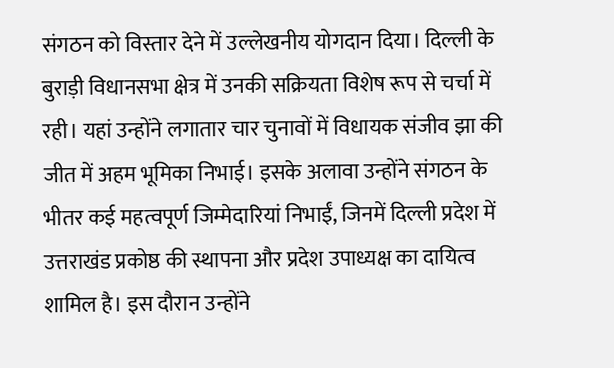संगठन को विस्तार देने में उल्लेखनीय योगदान दिया। दिल्ली के बुराड़ी विधानसभा क्षेत्र में उनकी सक्रियता विशेष रूप से चर्चा में रही। यहां उन्होंने लगातार चार चुनावों में विधायक संजीव झा की जीत में अहम भूमिका निभाई। इसके अलावा उन्होंने संगठन के भीतर कई महत्वपूर्ण जिम्मेदारियां निभाईं, जिनमें दिल्ली प्रदेश में उत्तराखंड प्रकोष्ठ की स्थापना और प्रदेश उपाध्यक्ष का दायित्व शामिल है। इस दौरान उन्होंने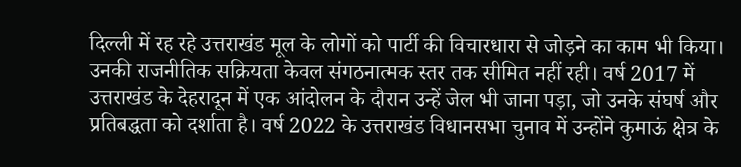दिल्ली में रह रहे उत्तराखंड मूल के लोगों को पार्टी की विचारधारा से जोड़ने का काम भी किया। उनकी राजनीतिक सक्रियता केवल संगठनात्मक स्तर तक सीमित नहीं रही। वर्ष 2017 में उत्तराखंड के देहरादून में एक आंदोलन के दौरान उन्हें जेल भी जाना पड़ा, जो उनके संघर्ष और प्रतिबद्धता को दर्शाता है। वर्ष 2022 के उत्तराखंड विधानसभा चुनाव में उन्होंने कुमाऊं क्षेत्र के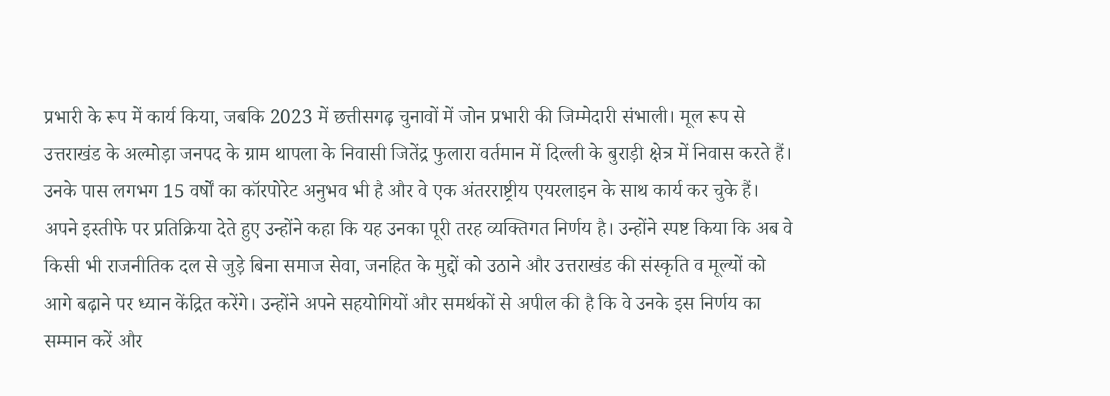प्रभारी के रूप में कार्य किया, जबकि 2023 में छत्तीसगढ़ चुनावों में जोन प्रभारी की जिम्मेदारी संभाली। मूल रूप से उत्तराखंड के अल्मोड़ा जनपद के ग्राम थापला के निवासी जितेंद्र फुलारा वर्तमान में दिल्ली के बुराड़ी क्षेत्र में निवास करते हैं। उनके पास लगभग 15 वर्षों का कॉरपोरेट अनुभव भी है और वे एक अंतरराष्ट्रीय एयरलाइन के साथ कार्य कर चुके हैं। अपने इस्तीफे पर प्रतिक्रिया देते हुए उन्होंने कहा कि यह उनका पूरी तरह व्यक्तिगत निर्णय है। उन्होंने स्पष्ट किया कि अब वे किसी भी राजनीतिक दल से जुड़े बिना समाज सेवा, जनहित के मुद्दों को उठाने और उत्तराखंड की संस्कृति व मूल्यों को आगे बढ़ाने पर ध्यान केंद्रित करेंगे। उन्होंने अपने सहयोगियों और समर्थकों से अपील की है कि वे उनके इस निर्णय का सम्मान करें और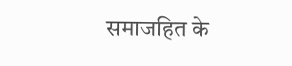समाजहित के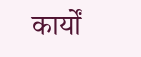कार्यों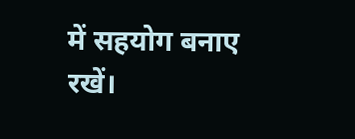में सहयोग बनाए रखें।